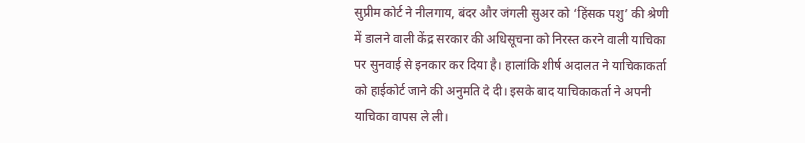सुप्रीम कोर्ट ने नीलगाय, बंदर और जंगली सुअर को ‘हिंसक पशु’ की श्रेणी में डालने वाली केंद्र सरकार की अधिसूचना को निरस्त करने वाली याचिका पर सुनवाई से इनकार कर दिया है। हालांकि शीर्ष अदालत ने याचिकाकर्ता को हाईकोर्ट जाने की अनुमति दे दी। इसके बाद याचिकाकर्ता ने अपनी याचिका वापस ले ली।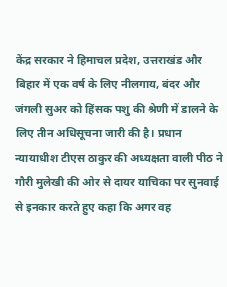केंद्र सरकार ने हिमाचल प्रदेश, उत्तराखंड और बिहार में एक वर्ष के लिए नीलगाय, बंदर और जंगली सुअर को हिंसक पशु की श्रेणी में डालने के लिए तीन अधिसूचना जारी की है। प्रधान न्यायाधीश टीएस ठाकुर की अध्यक्षता वाली पीठ ने गौरी मुलेखी की ओर से दायर याचिका पर सुनवाई से इनकार करते हुए कहा कि अगर वह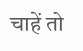चाहें तो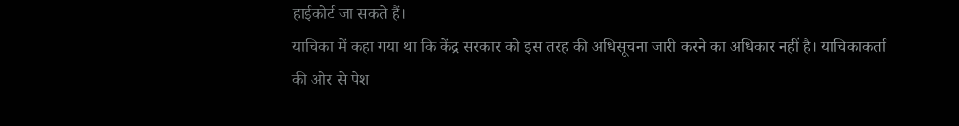हाईकोर्ट जा सकते हैं।
याचिका में कहा गया था कि केंद्र सरकार को इस तरह की अधिसूचना जारी करने का अधिकार नहीं है। याचिकाकर्ता की ओर से पेश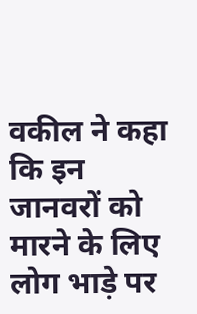वकील ने कहा कि इन जानवरों को मारने के लिए लोग भाड़े पर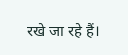रखे जा रहे हैं।